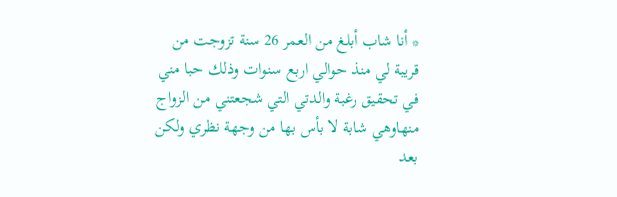* أنا شاب أبلغ من العمر 26 سنة تزوجت من قريبة لي منذ حوالي اربع سنوات وذلك حبا مني في تحقيق رغبة والدتي التي شجعتني من الزواج منهاوهي شابة لا بأس بها من وجهة نظري ولكن بعد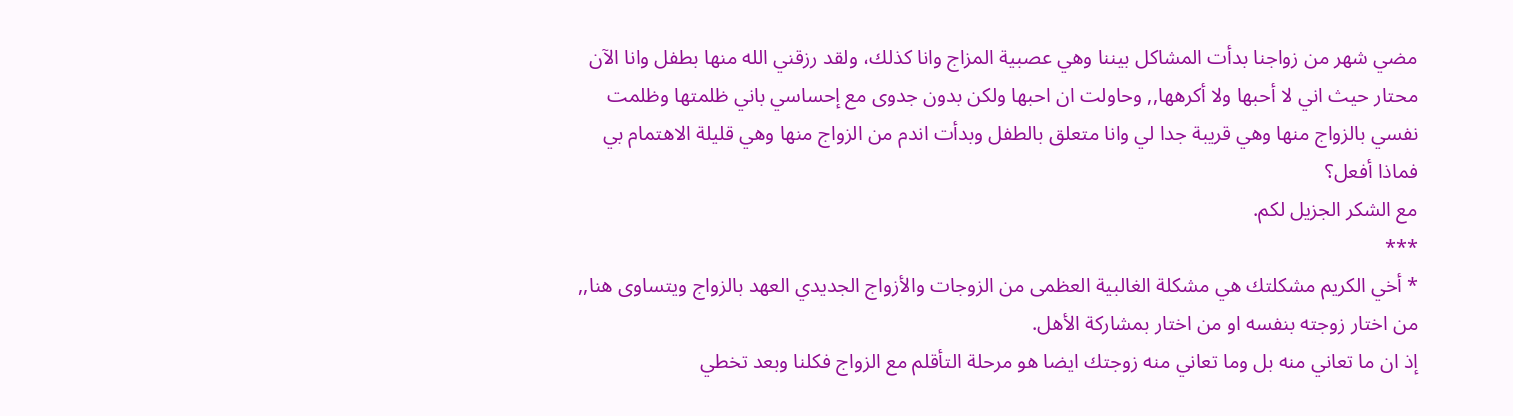مضي شهر من زواجنا بدأت المشاكل بيننا وهي عصبية المزاج وانا كذلك، ولقد رزقني الله منها بطفل وانا الآن محتار حيث اني لا أحبها ولا أكرهها,, وحاولت ان احبها ولكن بدون جدوى مع إحساسي باني ظلمتها وظلمت نفسي بالزواج منها وهي قريبة جدا لي وانا متعلق بالطفل وبدأت اندم من الزواج منها وهي قليلة الاهتمام بي فماذا أفعل؟
مع الشكر الجزيل لكم.
***
* أخي الكريم مشكلتك هي مشكلة الغالبية العظمى من الزوجات والأزواج الجديدي العهد بالزواج ويتساوى هنا,, من اختار زوجته بنفسه او من اختار بمشاركة الأهل.
إذ ان ما تعاني منه بل وما تعاني منه زوجتك ايضا هو مرحلة التأقلم مع الزواج فكلنا وبعد تخطي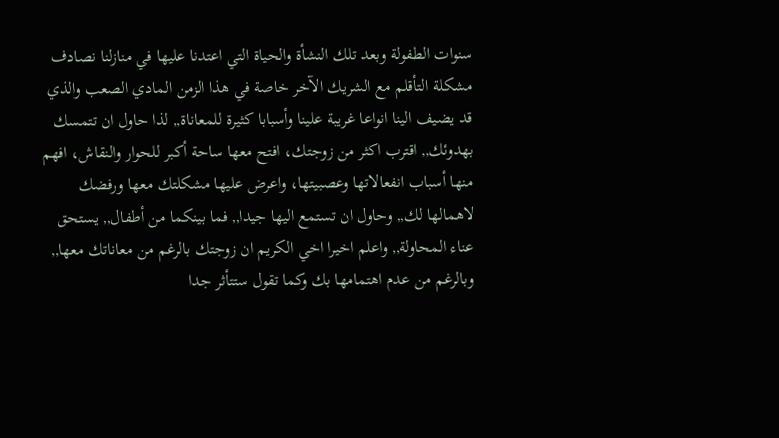سنوات الطفولة وبعد تلك النشأة والحياة التي اعتدنا عليها في منازلنا نصادف مشكلة التأقلم مع الشريك الآخر خاصة في هذا الزمن المادي الصعب والذي قد يضيف الينا انواعا غريبة علينا وأسبابا كثيرة للمعاناة,, لذا حاول ان تتمسك بهدوئك,, اقترب اكثر من زوجتك، افتح معها ساحة أكبر للحوار والنقاش، افهم منها أسباب انفعالاتها وعصبيتها، واعرض عليها مشكلتك معها ورفضك لاهمالها لك,, وحاول ان تستمع اليها جيدا,, فما بينكما من أطفال,, يستحق عناء المحاولة,, واعلم اخيرا اخي الكريم ان زوجتك بالرغم من معاناتك معها,, وبالرغم من عدم اهتمامها بك وكما تقول ستتأثر جدا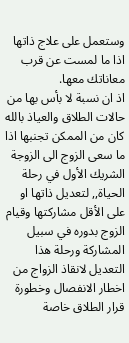وستعمل على علاج ذاتها اذا ما لمست عن قرب معاناتك معها.
اذ ان نسبة لا بأس بها من حالات الطلاق والعياذ بالله كان من الممكن تجنبها اذا ما سعى الزوج الى الزوجة الشريك الأول في رحلة الحياة,, لتعديل ذاتها او على الأقل مشاركتها وقيام الزوج بدوره في سبيل المشاركة ورحلة هذا التعديل لانقاذ الزواج من اخطار الانفصال وخطورة قرار الطلاق خاصة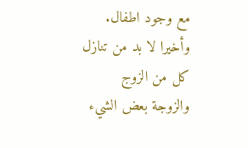مع وجود اطفال.
وأخيرا لا بد من تنازل كل من الزوج والزوجة بعض الشيء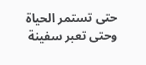حتى تستمر الحياة وحتى تعبر سفينة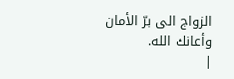الزواج الى برّ الأمان وأعانك الله.
|